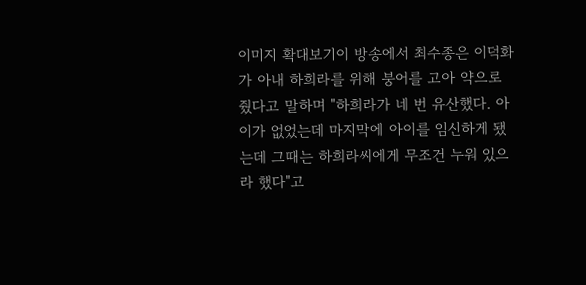이미지 확대보기이 방송에서 최수종은 이덕화가 아내 하희라를 위해 붕어를 고아 약으로 줬다고 말하며 "하희라가 네 번 유산했다. 아이가 없었는데 마지막에 아이를 임신하게 됐는데 그때는 하희라씨에게 무조건 누워 있으라 했다"고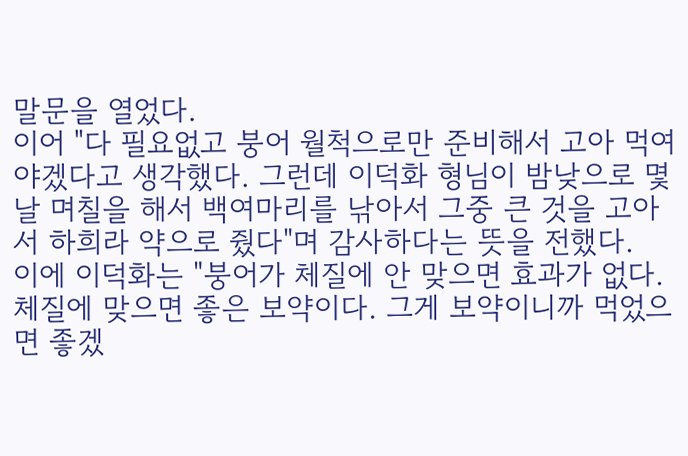말문을 열었다.
이어 "다 필요없고 붕어 월척으로만 준비해서 고아 먹여야겠다고 생각했다. 그런데 이덕화 형님이 밤낮으로 몇날 며칠을 해서 백여마리를 낚아서 그중 큰 것을 고아서 하희라 약으로 줬다"며 감사하다는 뜻을 전했다.
이에 이덕화는 "붕어가 체질에 안 맞으면 효과가 없다. 체질에 맞으면 좋은 보약이다. 그게 보약이니까 먹었으면 좋겠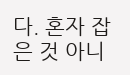다. 혼자 잡은 것 아니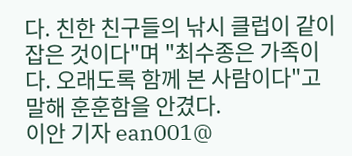다. 친한 친구들의 낚시 클럽이 같이 잡은 것이다"며 "최수종은 가족이다. 오래도록 함께 본 사람이다"고 말해 훈훈함을 안겼다.
이안 기자 ean001@